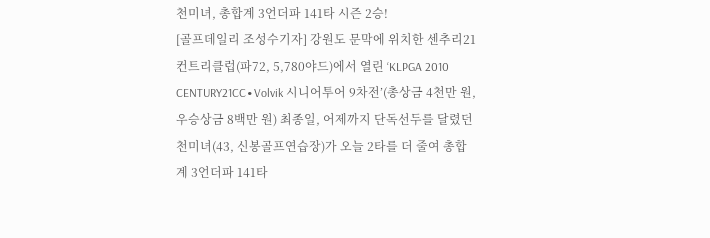천미녀, 총합계 3언더파 141타 시즌 2승!
[골프데일리 조성수기자] 강원도 문막에 위치한 센추리21 컨트리클럽(파72, 5,780야드)에서 열린 ‘KLPGA 2010 CENTURY21CC∙Volvik 시니어투어 9차전’(총상금 4천만 원, 우승상금 8백만 원) 최종일, 어제까지 단독선두를 달렸던 천미녀(43, 신봉골프연습장)가 오늘 2타를 더 줄여 총합계 3언더파 141타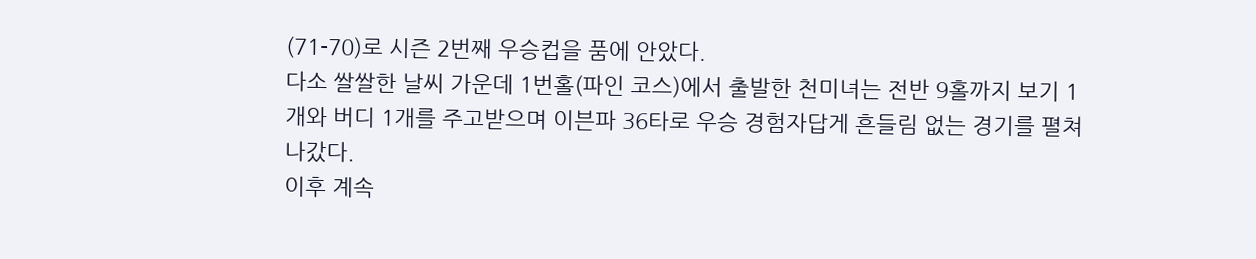(71-70)로 시즌 2번째 우승컵을 품에 안았다.
다소 쌀쌀한 날씨 가운데 1번홀(파인 코스)에서 출발한 천미녀는 전반 9홀까지 보기 1개와 버디 1개를 주고받으며 이븐파 36타로 우승 경험자답게 흔들림 없는 경기를 펼쳐나갔다.
이후 계속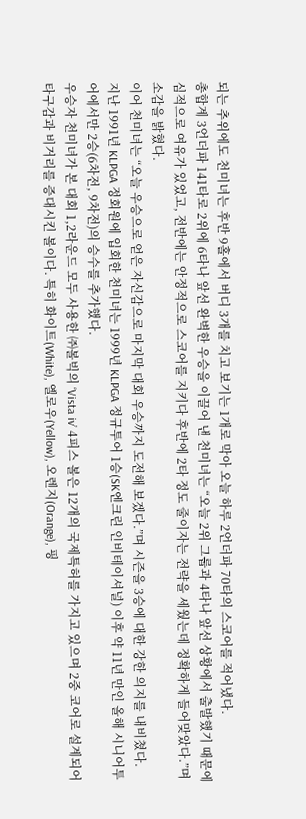되는 추위에도 천미녀는 후반 9홀에서 버디 3개를 치고 보기는 1개로 막아 오늘 하루 2언더파 70타의 스코어를 적어냈다.
총합계 3언더파 141타로 2위에 6타나 앞선 완벽한 우승을 이끌어 낸 천미녀는 “오늘 2위 그룹과 4타나 앞선 상황에서 출발했기 때문에 심적으로 여유가 있었고, 전반에는 안정적으로 스코어를 지키다 후반에 2타 정도 줄이자는 전략을 세웠는데 정확하게 들어맞았다.”며 소감을 밝혔다.
이어 천미녀는 “오늘 우승으로 얻은 자신감으로 마지막 대회 우승까지 도전해 보겠다.”며 시즌을 3승에 대한 강한 의지를 내비쳤다.
지난 1991년 KLPGA 정회원에 입회한 천미녀는 1999년 KLPGA 정규투어 1승(SK엔크린 인비테이셔널) 이후 약 11년 만인 올해 시니어투어에서만 2승(6차전, 9차전)의 승수를 추가했다.
우승자 천미녀가 본 대회 1,2라운드 모두 사용한 ㈜볼빅의 ‘Vista iv’ 4피스 볼은 12개의 국제특허를 가지고 있으며 2중 코어로 설계되어 타구감과 비거리를 증대시킨 볼이다. 특히 화이트(White), 옐로우(Yellow), 오렌지(Orange), 핑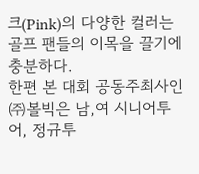크(Pink)의 다양한 컬러는 골프 팬들의 이목을 끌기에 충분하다.
한편 본 대회 공동주최사인 ㈜볼빅은 남,여 시니어투어, 정규투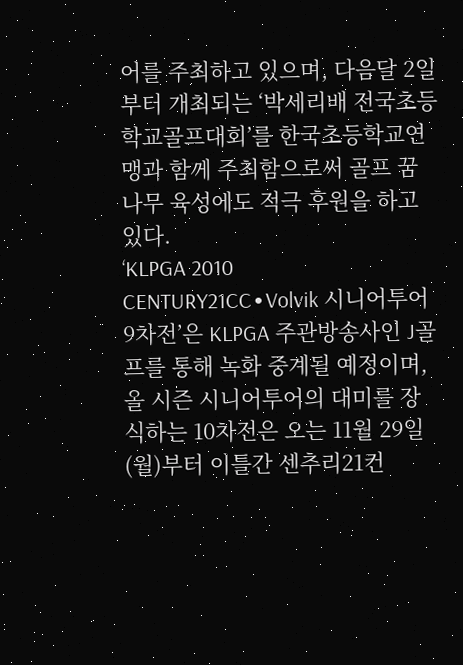어를 주최하고 있으며, 다음달 2일부터 개최되는 ‘박세리배 전국초등학교골프대회’를 한국초등학교연맹과 함께 주최함으로써 골프 꿈나무 육성에도 적극 후원을 하고 있다.
‘KLPGA 2010 CENTURY21CC∙Volvik 시니어투어 9차전’은 KLPGA 주관방송사인 J골프를 통해 녹화 중계될 예정이며, 올 시즌 시니어투어의 대미를 장식하는 10차전은 오는 11월 29일(월)부터 이틀간 센추리21컨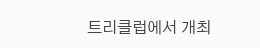트리클럽에서 개최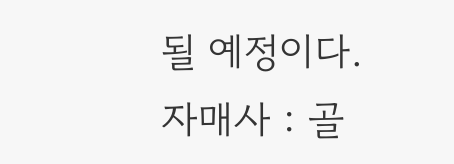될 예정이다.
자매사 : 골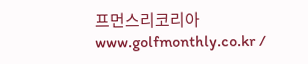프먼스리코리아 www.golfmonthly.co.kr /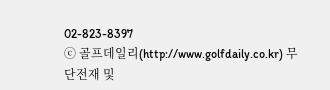02-823-8397
ⓒ 골프데일리(http://www.golfdaily.co.kr) 무단전재 및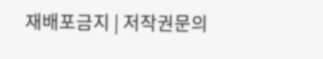재배포금지 | 저작권문의